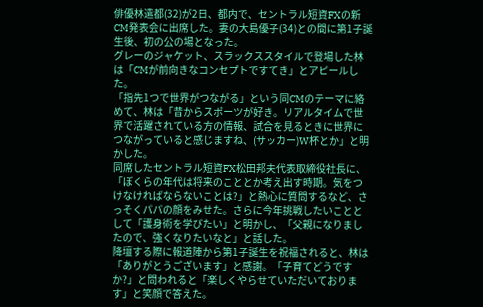俳優林遣都(32)が2日、都内で、セントラル短資FXの新CM発表会に出席した。妻の大島優子(34)との間に第1子誕生後、初の公の場となった。
グレーのジャケット、スラックススタイルで登場した林は「CMが前向きなコンセプトですてき」とアピールした。
「指先1つで世界がつながる」という同CMのテーマに絡めて、林は「昔からスポーツが好き。リアルタイムで世界で活躍されている方の情報、試合を見るときに世界につながっていると感じますね、(サッカー)W杯とか」と明かした。
同席したセントラル短資FX松田邦夫代表取締役社長に、「ぼくらの年代は将来のこととか考え出す時期。気をつけなければならないことは?」と熱心に質問するなど、さっそくパパの顔をみせた。さらに今年挑戦したいこととして「護身術を学びたい」と明かし、「父親になりましたので、強くなりたいなと」と話した。
降壇する際に報道陣から第1子誕生を祝福されると、林は「ありがとうございます」と感謝。「子育てどうですか?」と問われると「楽しくやらせていただいております」と笑顔で答えた。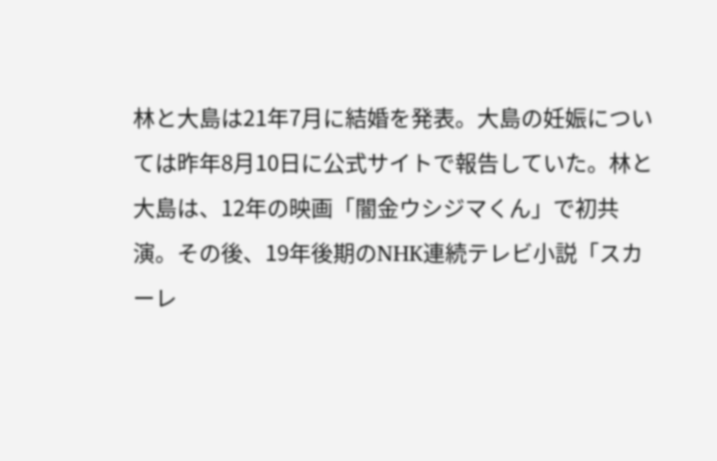林と大島は21年7月に結婚を発表。大島の妊娠については昨年8月10日に公式サイトで報告していた。林と大島は、12年の映画「闇金ウシジマくん」で初共演。その後、19年後期のNHK連続テレビ小説「スカーレ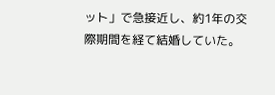ット」で急接近し、約1年の交際期間を経て結婚していた。